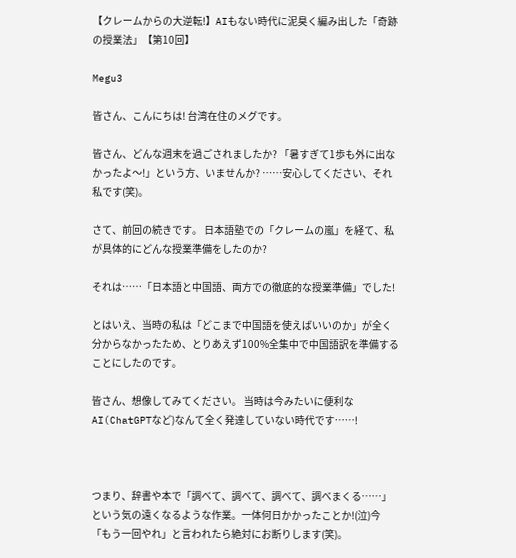【クレームからの大逆転!】AIもない時代に泥臭く編み出した「奇跡の授業法」【第10回】

Megu3

皆さん、こんにちは! 台湾在住のメグです。

皆さん、どんな週末を過ごされましたか? 「暑すぎて1歩も外に出なかったよ〜!」という方、いませんか? ……安心してください、それ私です(笑)。

さて、前回の続きです。 日本語塾での「クレームの嵐」を経て、私が具体的にどんな授業準備をしたのか?

それは……「日本語と中国語、両方での徹底的な授業準備」でした!

とはいえ、当時の私は「どこまで中国語を使えばいいのか」が全く分からなかったため、とりあえず100%全集中で中国語訳を準備することにしたのです。

皆さん、想像してみてください。 当時は今みたいに便利なAI(ChatGPTなど)なんて全く発達していない時代です……!



つまり、辞書や本で「調べて、調べて、調べて、調べまくる……」という気の遠くなるような作業。一体何日かかったことか!(泣)今「もう一回やれ」と言われたら絶対にお断りします(笑)。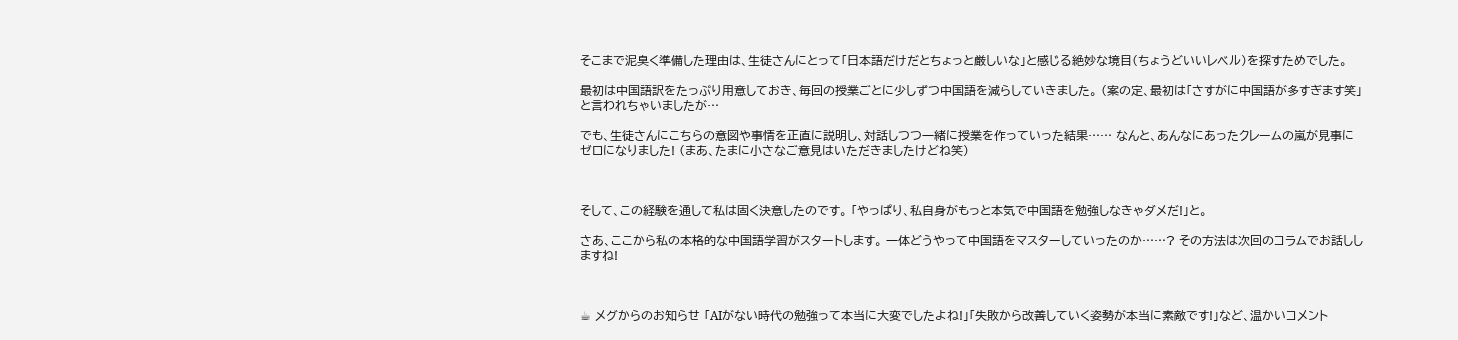そこまで泥臭く準備した理由は、生徒さんにとって「日本語だけだとちょっと厳しいな」と感じる絶妙な境目(ちょうどいいレベル)を探すためでした。

最初は中国語訳をたっぷり用意しておき、毎回の授業ごとに少しずつ中国語を減らしていきました。 (案の定、最初は「さすがに中国語が多すぎます笑」と言われちゃいましたが…

でも、生徒さんにこちらの意図や事情を正直に説明し、対話しつつ一緒に授業を作っていった結果…… なんと、あんなにあったクレームの嵐が見事にゼロになりました! (まあ、たまに小さなご意見はいただきましたけどね笑)



そして、この経験を通して私は固く決意したのです。 「やっぱり、私自身がもっと本気で中国語を勉強しなきゃダメだ!」と。

さあ、ここから私の本格的な中国語学習がスタートします。 一体どうやって中国語をマスターしていったのか……? その方法は次回のコラムでお話ししますね!



☕ メグからのお知らせ 「AIがない時代の勉強って本当に大変でしたよね!」「失敗から改善していく姿勢が本当に素敵です!」など、温かいコメント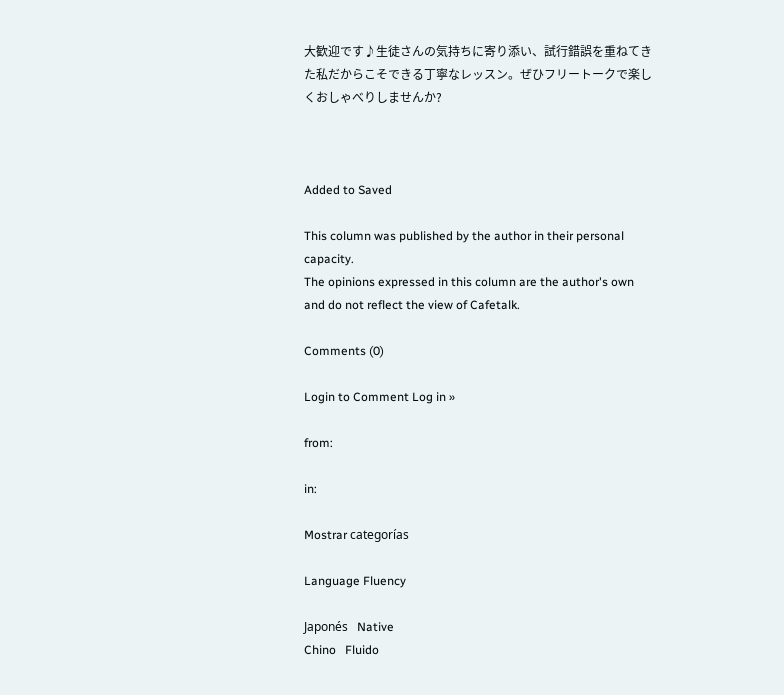大歓迎です♪生徒さんの気持ちに寄り添い、試行錯誤を重ねてきた私だからこそできる丁寧なレッスン。ぜひフリートークで楽しくおしゃべりしませんか?



Added to Saved

This column was published by the author in their personal capacity.
The opinions expressed in this column are the author's own and do not reflect the view of Cafetalk.

Comments (0)

Login to Comment Log in »

from:

in:

Mostrar categorías

Language Fluency

Japonés   Native
Chino   Fluido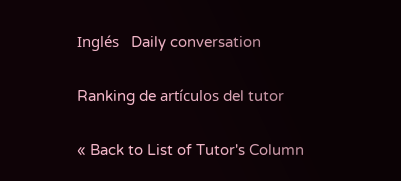Inglés   Daily conversation

Ranking de artículos del tutor

« Back to List of Tutor's Column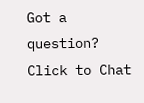Got a question? Click to Chat